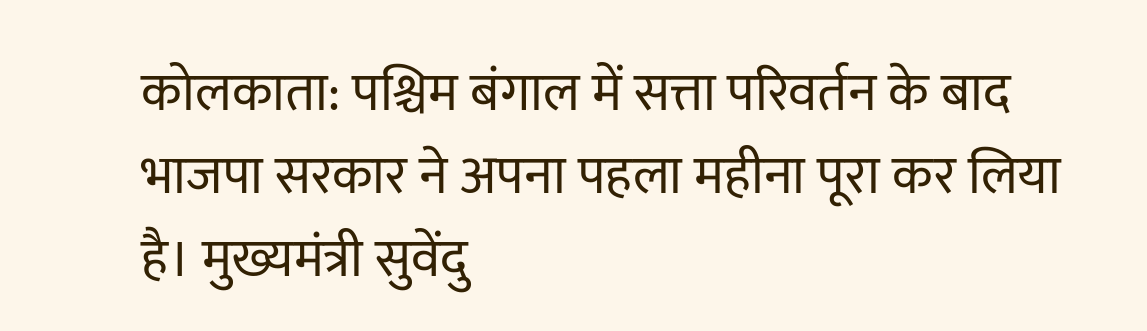कोलकाता: पश्चिम बंगाल में सत्ता परिवर्तन के बाद भाजपा सरकार ने अपना पहला महीना पूरा कर लिया है। मुख्यमंत्री सुवेंदु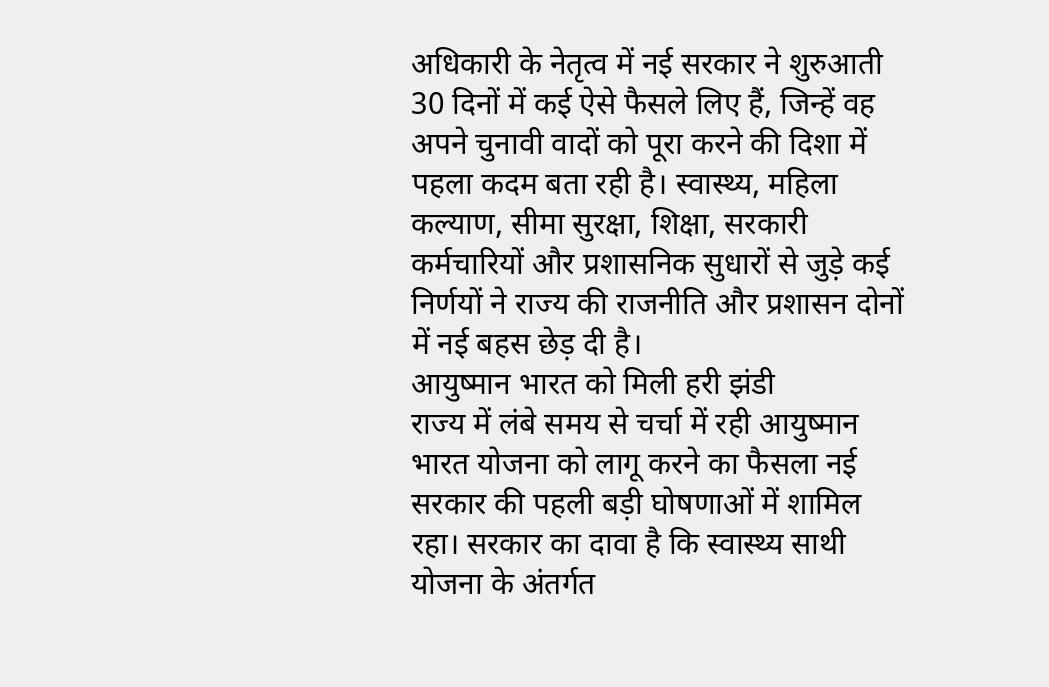अधिकारी के नेतृत्व में नई सरकार ने शुरुआती 30 दिनों में कई ऐसे फैसले लिए हैं, जिन्हें वह अपने चुनावी वादों को पूरा करने की दिशा में पहला कदम बता रही है। स्वास्थ्य, महिला कल्याण, सीमा सुरक्षा, शिक्षा, सरकारी कर्मचारियों और प्रशासनिक सुधारों से जुड़े कई निर्णयों ने राज्य की राजनीति और प्रशासन दोनों में नई बहस छेड़ दी है।
आयुष्मान भारत को मिली हरी झंडी
राज्य में लंबे समय से चर्चा में रही आयुष्मान भारत योजना को लागू करने का फैसला नई सरकार की पहली बड़ी घोषणाओं में शामिल रहा। सरकार का दावा है कि स्वास्थ्य साथी योजना के अंतर्गत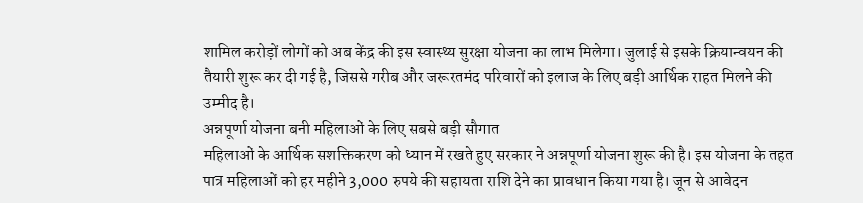शामिल करोड़ों लोगों को अब केंद्र की इस स्वास्थ्य सुरक्षा योजना का लाभ मिलेगा। जुलाई से इसके क्रियान्वयन की तैयारी शुरू कर दी गई है, जिससे गरीब और जरूरतमंद परिवारों को इलाज के लिए बड़ी आर्थिक राहत मिलने की उम्मीद है।
अन्नपूर्णा योजना बनी महिलाओं के लिए सबसे बड़ी सौगात
महिलाओं के आर्थिक सशक्तिकरण को ध्यान में रखते हुए सरकार ने अन्नपूर्णा योजना शुरू की है। इस योजना के तहत पात्र महिलाओं को हर महीने 3,000 रुपये की सहायता राशि देने का प्रावधान किया गया है। जून से आवेदन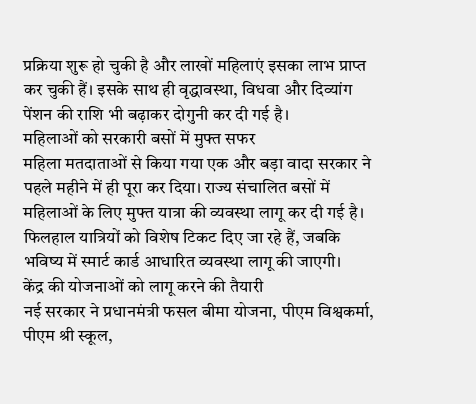प्रक्रिया शुरू हो चुकी है और लाखों महिलाएं इसका लाभ प्राप्त कर चुकी हैं। इसके साथ ही वृद्धावस्था, विधवा और दिव्यांग पेंशन की राशि भी बढ़ाकर दोगुनी कर दी गई है।
महिलाओं को सरकारी बसों में मुफ्त सफर
महिला मतदाताओं से किया गया एक और बड़ा वादा सरकार ने पहले महीने में ही पूरा कर दिया। राज्य संचालित बसों में महिलाओं के लिए मुफ्त यात्रा की व्यवस्था लागू कर दी गई है। फिलहाल यात्रियों को विशेष टिकट दिए जा रहे हैं, जबकि भविष्य में स्मार्ट कार्ड आधारित व्यवस्था लागू की जाएगी।
केंद्र की योजनाओं को लागू करने की तैयारी
नई सरकार ने प्रधानमंत्री फसल बीमा योजना, पीएम विश्वकर्मा, पीएम श्री स्कूल,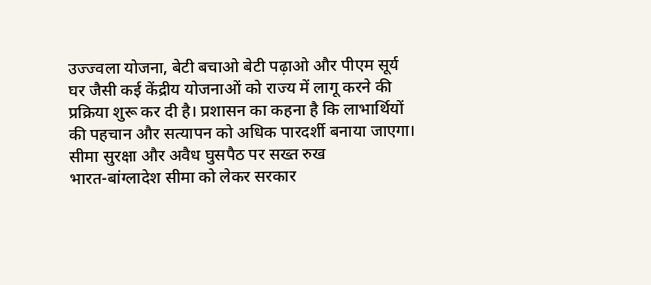उज्ज्वला योजना, बेटी बचाओ बेटी पढ़ाओ और पीएम सूर्य घर जैसी कई केंद्रीय योजनाओं को राज्य में लागू करने की प्रक्रिया शुरू कर दी है। प्रशासन का कहना है कि लाभार्थियों की पहचान और सत्यापन को अधिक पारदर्शी बनाया जाएगा।
सीमा सुरक्षा और अवैध घुसपैठ पर सख्त रुख
भारत-बांग्लादेश सीमा को लेकर सरकार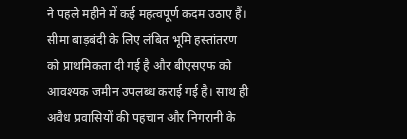ने पहले महीने में कई महत्वपूर्ण कदम उठाए हैं। सीमा बाड़बंदी के लिए लंबित भूमि हस्तांतरण को प्राथमिकता दी गई है और बीएसएफ को आवश्यक जमीन उपलब्ध कराई गई है। साथ ही अवैध प्रवासियों की पहचान और निगरानी के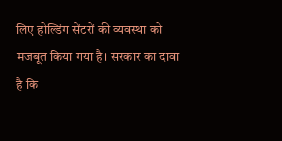लिए होल्डिंग सेंटरों की व्यवस्था को मजबूत किया गया है। सरकार का दावा है कि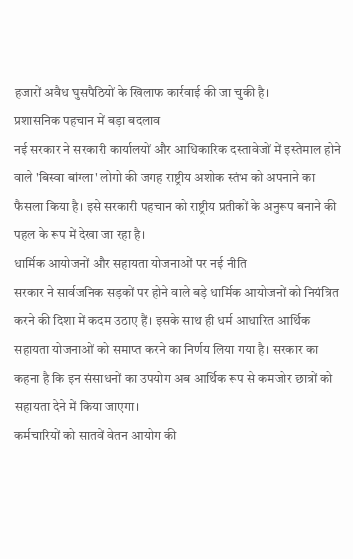हजारों अवैध घुसपैठियों के खिलाफ कार्रवाई की जा चुकी है।
प्रशासनिक पहचान में बड़ा बदलाव
नई सरकार ने सरकारी कार्यालयों और आधिकारिक दस्तावेजों में इस्तेमाल होने वाले 'बिस्वा बांग्ला' लोगो की जगह राष्ट्रीय अशोक स्तंभ को अपनाने का फैसला किया है। इसे सरकारी पहचान को राष्ट्रीय प्रतीकों के अनुरूप बनाने की पहल के रूप में देखा जा रहा है।
धार्मिक आयोजनों और सहायता योजनाओं पर नई नीति
सरकार ने सार्वजनिक सड़कों पर होने वाले बड़े धार्मिक आयोजनों को नियंत्रित करने की दिशा में कदम उठाए हैं। इसके साथ ही धर्म आधारित आर्थिक सहायता योजनाओं को समाप्त करने का निर्णय लिया गया है। सरकार का कहना है कि इन संसाधनों का उपयोग अब आर्थिक रूप से कमजोर छात्रों को सहायता देने में किया जाएगा।
कर्मचारियों को सातवें वेतन आयोग की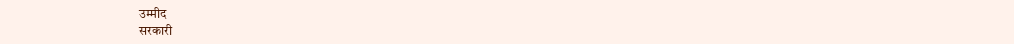उम्मीद
सरकारी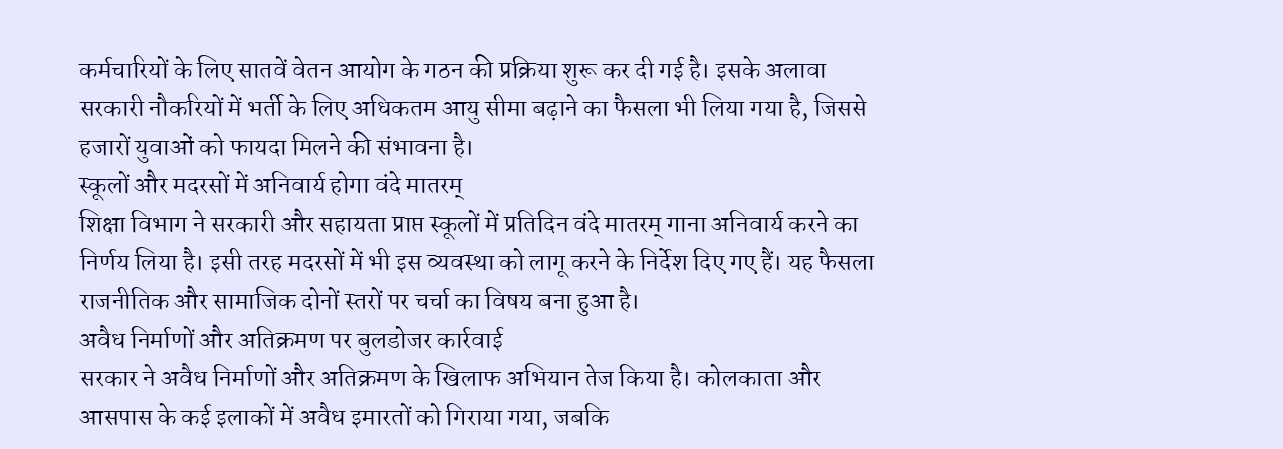कर्मचारियों के लिए सातवें वेतन आयोग के गठन की प्रक्रिया शुरू कर दी गई है। इसके अलावा सरकारी नौकरियों में भर्ती के लिए अधिकतम आयु सीमा बढ़ाने का फैसला भी लिया गया है, जिससे हजारों युवाओं को फायदा मिलने की संभावना है।
स्कूलों और मदरसों में अनिवार्य होगा वंदे मातरम्
शिक्षा विभाग ने सरकारी और सहायता प्राप्त स्कूलों में प्रतिदिन वंदे मातरम् गाना अनिवार्य करने का निर्णय लिया है। इसी तरह मदरसों में भी इस व्यवस्था को लागू करने के निर्देश दिए गए हैं। यह फैसला राजनीतिक और सामाजिक दोनों स्तरों पर चर्चा का विषय बना हुआ है।
अवैध निर्माणों और अतिक्रमण पर बुलडोजर कार्रवाई
सरकार ने अवैध निर्माणों और अतिक्रमण के खिलाफ अभियान तेज किया है। कोलकाता और आसपास के कई इलाकों में अवैध इमारतों को गिराया गया, जबकि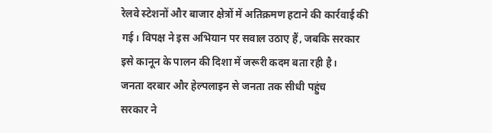रेलवे स्टेशनों और बाजार क्षेत्रों में अतिक्रमण हटाने की कार्रवाई की गई। विपक्ष ने इस अभियान पर सवाल उठाए हैं, जबकि सरकार इसे कानून के पालन की दिशा में जरूरी कदम बता रही है।
जनता दरबार और हेल्पलाइन से जनता तक सीधी पहुंच
सरकार ने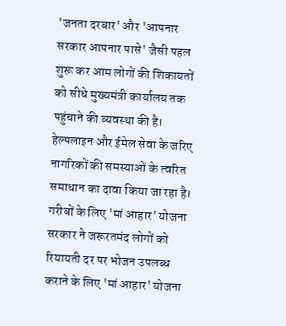'जनता दरबार' और 'आपनार सरकार आपनार पासे' जैसी पहल शुरू कर आम लोगों की शिकायतों को सीधे मुख्यमंत्री कार्यालय तक पहुंचाने की व्यवस्था की है। हेल्पलाइन और ईमेल सेवा के जरिए नागरिकों की समस्याओं के त्वरित समाधान का दावा किया जा रहा है।
गरीबों के लिए 'मां आहार' योजना
सरकार ने जरूरतमंद लोगों को रियायती दर पर भोजन उपलब्ध कराने के लिए 'मां आहार' योजना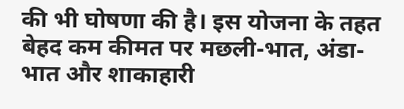की भी घोषणा की है। इस योजना के तहत बेहद कम कीमत पर मछली-भात, अंडा-भात और शाकाहारी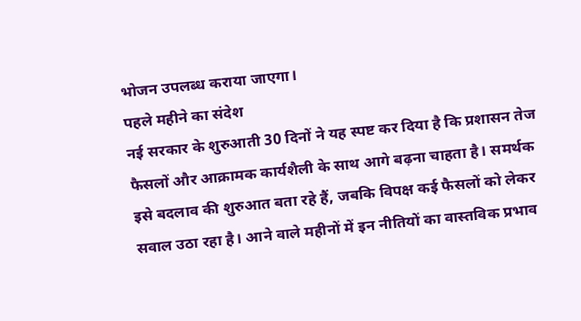भोजन उपलब्ध कराया जाएगा।
पहले महीने का संदेश
नई सरकार के शुरुआती 30 दिनों ने यह स्पष्ट कर दिया है कि प्रशासन तेज फैसलों और आक्रामक कार्यशैली के साथ आगे बढ़ना चाहता है। समर्थक इसे बदलाव की शुरुआत बता रहे हैं, जबकि विपक्ष कई फैसलों को लेकर सवाल उठा रहा है। आने वाले महीनों में इन नीतियों का वास्तविक प्रभाव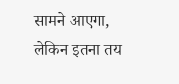सामने आएगा, लेकिन इतना तय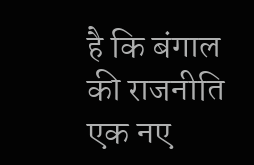है कि बंगाल की राजनीति एक नए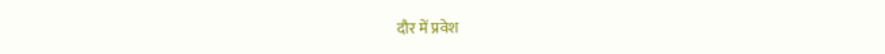दौर में प्रवेश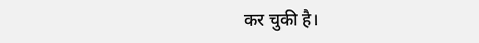कर चुकी है।